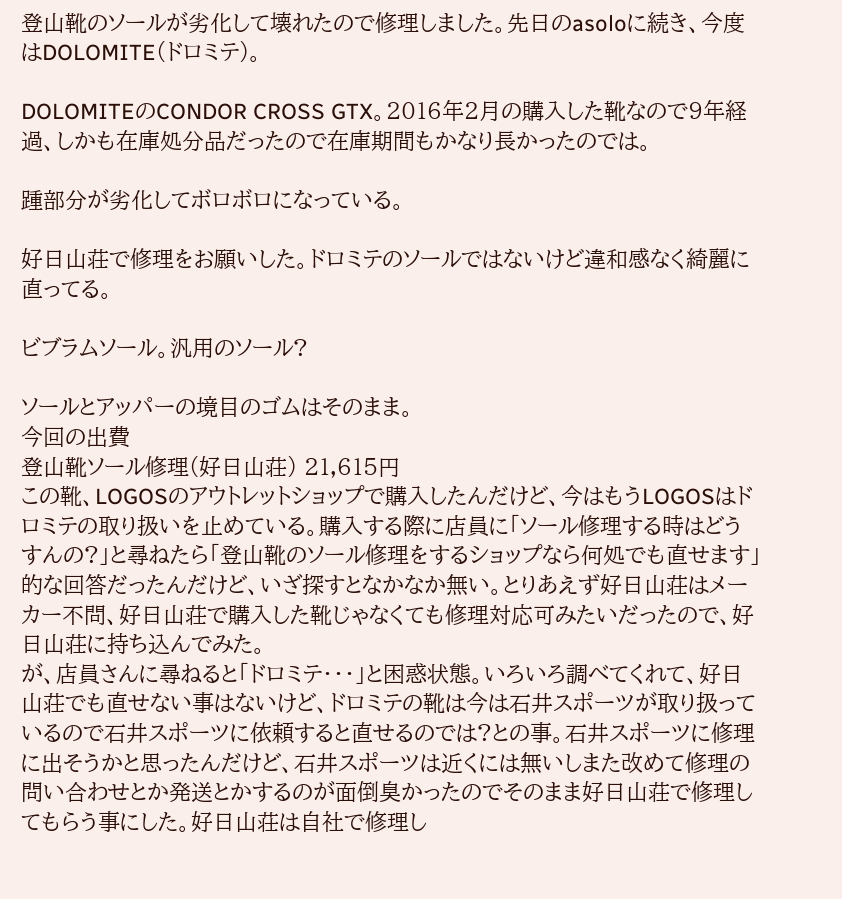登山靴のソールが劣化して壊れたので修理しました。先日のasoloに続き、今度はDOLOMITE(ドロミテ)。

DOLOMITEのCONDOR CROSS GTX。2016年2月の購入した靴なので9年経過、しかも在庫処分品だったので在庫期間もかなり長かったのでは。

踵部分が劣化してボロボロになっている。

好日山荘で修理をお願いした。ドロミテのソールではないけど違和感なく綺麗に直ってる。

ビブラムソール。汎用のソール?

ソールとアッパーの境目のゴムはそのまま。
今回の出費
登山靴ソール修理(好日山荘) 21,615円
この靴、LOGOSのアウトレットショップで購入したんだけど、今はもうLOGOSはドロミテの取り扱いを止めている。購入する際に店員に「ソール修理する時はどうすんの?」と尋ねたら「登山靴のソール修理をするショップなら何処でも直せます」的な回答だったんだけど、いざ探すとなかなか無い。とりあえず好日山荘はメーカー不問、好日山荘で購入した靴じゃなくても修理対応可みたいだったので、好日山荘に持ち込んでみた。
が、店員さんに尋ねると「ドロミテ・・・」と困惑状態。いろいろ調べてくれて、好日山荘でも直せない事はないけど、ドロミテの靴は今は石井スポーツが取り扱っているので石井スポーツに依頼すると直せるのでは?との事。石井スポーツに修理に出そうかと思ったんだけど、石井スポーツは近くには無いしまた改めて修理の問い合わせとか発送とかするのが面倒臭かったのでそのまま好日山荘で修理してもらう事にした。好日山荘は自社で修理し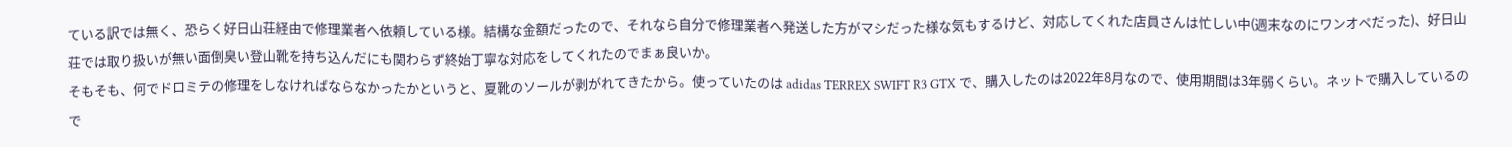ている訳では無く、恐らく好日山荘経由で修理業者へ依頼している様。結構な金額だったので、それなら自分で修理業者へ発送した方がマシだった様な気もするけど、対応してくれた店員さんは忙しい中(週末なのにワンオペだった)、好日山荘では取り扱いが無い面倒臭い登山靴を持ち込んだにも関わらず終始丁寧な対応をしてくれたのでまぁ良いか。
そもそも、何でドロミテの修理をしなければならなかったかというと、夏靴のソールが剥がれてきたから。使っていたのは adidas TERREX SWIFT R3 GTX で、購入したのは2022年8月なので、使用期間は3年弱くらい。ネットで購入しているので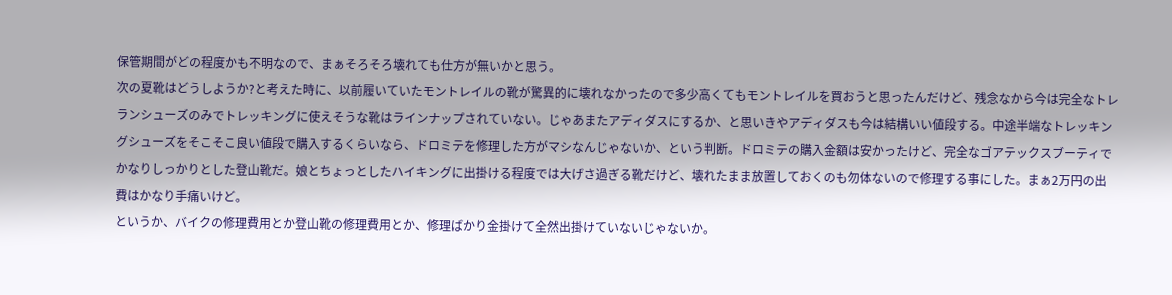保管期間がどの程度かも不明なので、まぁそろそろ壊れても仕方が無いかと思う。
次の夏靴はどうしようか?と考えた時に、以前履いていたモントレイルの靴が驚異的に壊れなかったので多少高くてもモントレイルを買おうと思ったんだけど、残念なから今は完全なトレランシューズのみでトレッキングに使えそうな靴はラインナップされていない。じゃあまたアディダスにするか、と思いきやアディダスも今は結構いい値段する。中途半端なトレッキングシューズをそこそこ良い値段で購入するくらいなら、ドロミテを修理した方がマシなんじゃないか、という判断。ドロミテの購入金額は安かったけど、完全なゴアテックスブーティでかなりしっかりとした登山靴だ。娘とちょっとしたハイキングに出掛ける程度では大げさ過ぎる靴だけど、壊れたまま放置しておくのも勿体ないので修理する事にした。まぁ2万円の出費はかなり手痛いけど。
というか、バイクの修理費用とか登山靴の修理費用とか、修理ばかり金掛けて全然出掛けていないじゃないか。